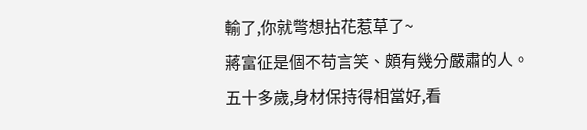輸了,你就彆想拈花惹草了~
蔣富征是個不苟言笑、頗有幾分嚴肅的人。
五十多歲,身材保持得相當好,看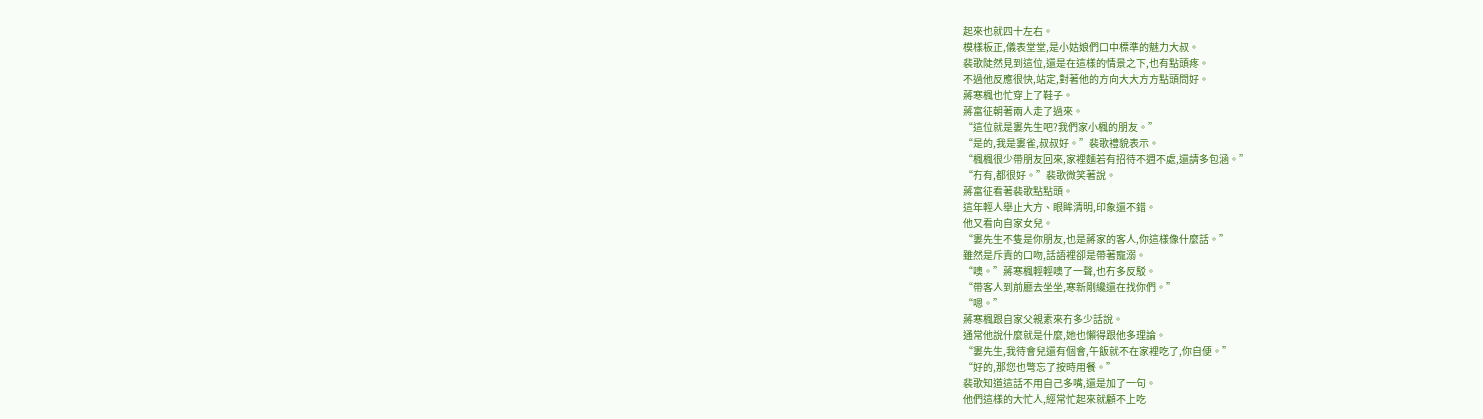起來也就四十左右。
模樣板正,儀表堂堂,是小姑娘們口中標準的魅力大叔。
裴歌陡然見到這位,還是在這樣的情景之下,也有點頭疼。
不過他反應很快,站定,對著他的方向大大方方點頭問好。
蔣寒楓也忙穿上了鞋子。
蔣富征朝著兩人走了過來。
“這位就是婁先生吧?我們家小楓的朋友。”
“是的,我是婁雀,叔叔好。”裴歌禮貌表示。
“楓楓很少帶朋友回來,家裡麵若有招待不週不處,還請多包涵。”
“冇有,都很好。”裴歌微笑著說。
蔣富征看著裴歌點點頭。
這年輕人舉止大方、眼眸清明,印象還不錯。
他又看向自家女兒。
“婁先生不隻是你朋友,也是蔣家的客人,你這樣像什麼話。”
雖然是斥責的口吻,話語裡卻是帶著寵溺。
“噢。”蔣寒楓輕輕噢了一聲,也冇多反駁。
“帶客人到前廳去坐坐,寒新剛纔還在找你們。”
“嗯。”
蔣寒楓跟自家父親素來冇多少話說。
通常他說什麼就是什麼,她也懶得跟他多理論。
“婁先生,我待會兒還有個會,午飯就不在家裡吃了,你自便。”
“好的,那您也彆忘了按時用餐。”
裴歌知道這話不用自己多嘴,還是加了一句。
他們這樣的大忙人,經常忙起來就顧不上吃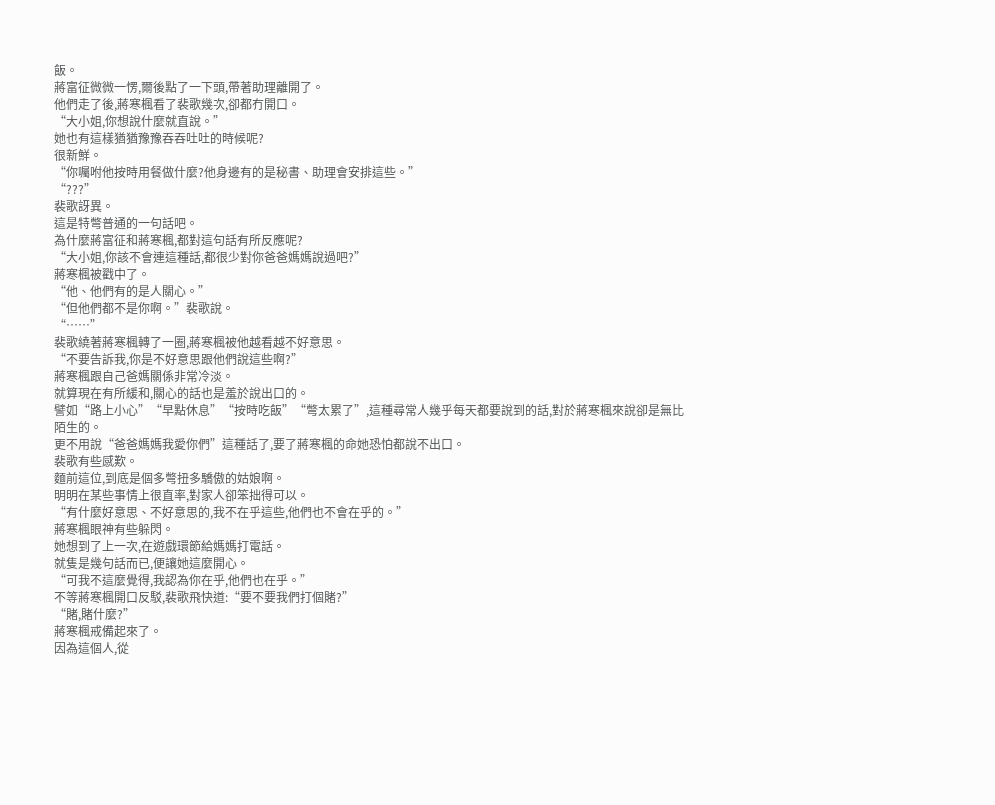飯。
蔣富征微微一愣,爾後點了一下頭,帶著助理離開了。
他們走了後,蔣寒楓看了裴歌幾次,卻都冇開口。
“大小姐,你想說什麼就直說。”
她也有這樣猶猶豫豫吞吞吐吐的時候呢?
很新鮮。
“你囑咐他按時用餐做什麼?他身邊有的是秘書、助理會安排這些。”
“???”
裴歌訝異。
這是特彆普通的一句話吧。
為什麼蔣富征和蔣寒楓,都對這句話有所反應呢?
“大小姐,你該不會連這種話,都很少對你爸爸媽媽說過吧?”
蔣寒楓被戳中了。
“他、他們有的是人關心。”
“但他們都不是你啊。”裴歌說。
“……”
裴歌繞著蔣寒楓轉了一圈,蔣寒楓被他越看越不好意思。
“不要告訴我,你是不好意思跟他們說這些啊?”
蔣寒楓跟自己爸媽關係非常冷淡。
就算現在有所緩和,關心的話也是羞於說出口的。
譬如“路上小心”“早點休息”“按時吃飯”“彆太累了”,這種尋常人幾乎每天都要說到的話,對於蔣寒楓來說卻是無比陌生的。
更不用說“爸爸媽媽我愛你們”這種話了,要了蔣寒楓的命她恐怕都說不出口。
裴歌有些感歎。
麵前這位,到底是個多彆扭多驕傲的姑娘啊。
明明在某些事情上很直率,對家人卻笨拙得可以。
“有什麼好意思、不好意思的,我不在乎這些,他們也不會在乎的。”
蔣寒楓眼神有些躲閃。
她想到了上一次,在遊戲環節給媽媽打電話。
就隻是幾句話而已,便讓她這麼開心。
“可我不這麼覺得,我認為你在乎,他們也在乎。”
不等蔣寒楓開口反駁,裴歌飛快道:“要不要我們打個賭?”
“賭,賭什麼?”
蔣寒楓戒備起來了。
因為這個人,從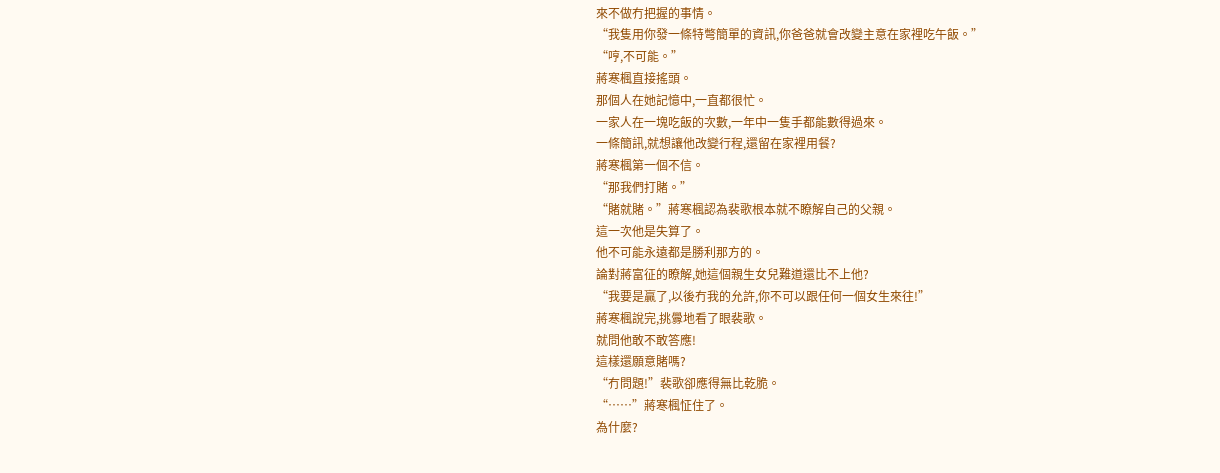來不做冇把握的事情。
“我隻用你發一條特彆簡單的資訊,你爸爸就會改變主意在家裡吃午飯。”
“哼,不可能。”
蔣寒楓直接搖頭。
那個人在她記憶中,一直都很忙。
一家人在一塊吃飯的次數,一年中一隻手都能數得過來。
一條簡訊,就想讓他改變行程,還留在家裡用餐?
蔣寒楓第一個不信。
“那我們打賭。”
“賭就賭。”蔣寒楓認為裴歌根本就不瞭解自己的父親。
這一次他是失算了。
他不可能永遠都是勝利那方的。
論對蔣富征的瞭解,她這個親生女兒難道還比不上他?
“我要是贏了,以後冇我的允許,你不可以跟任何一個女生來往!”
蔣寒楓說完,挑釁地看了眼裴歌。
就問他敢不敢答應!
這樣還願意賭嗎?
“冇問題!”裴歌卻應得無比乾脆。
“……”蔣寒楓怔住了。
為什麼?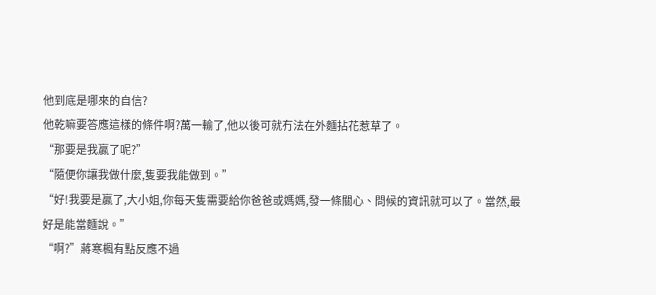他到底是哪來的自信?
他乾嘛要答應這樣的條件啊?萬一輸了,他以後可就冇法在外麵拈花惹草了。
“那要是我贏了呢?”
“隨便你讓我做什麼,隻要我能做到。”
“好!我要是贏了,大小姐,你每天隻需要給你爸爸或媽媽,發一條關心、問候的資訊就可以了。當然,最好是能當麵說。”
“啊?”蔣寒楓有點反應不過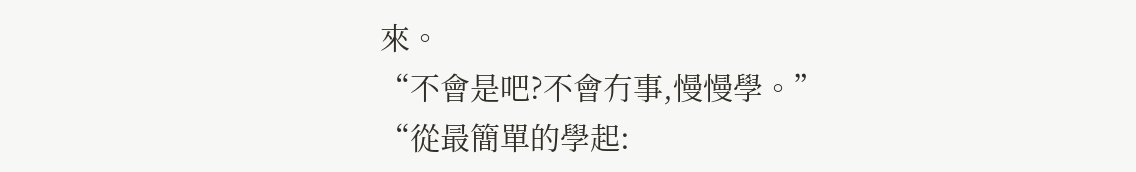來。
“不會是吧?不會冇事,慢慢學。”
“從最簡單的學起: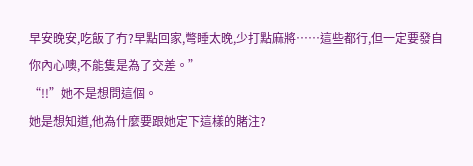早安晚安,吃飯了冇?早點回家,彆睡太晚,少打點麻將……這些都行,但一定要發自你內心噢,不能隻是為了交差。”
“!!”她不是想問這個。
她是想知道,他為什麼要跟她定下這樣的賭注?